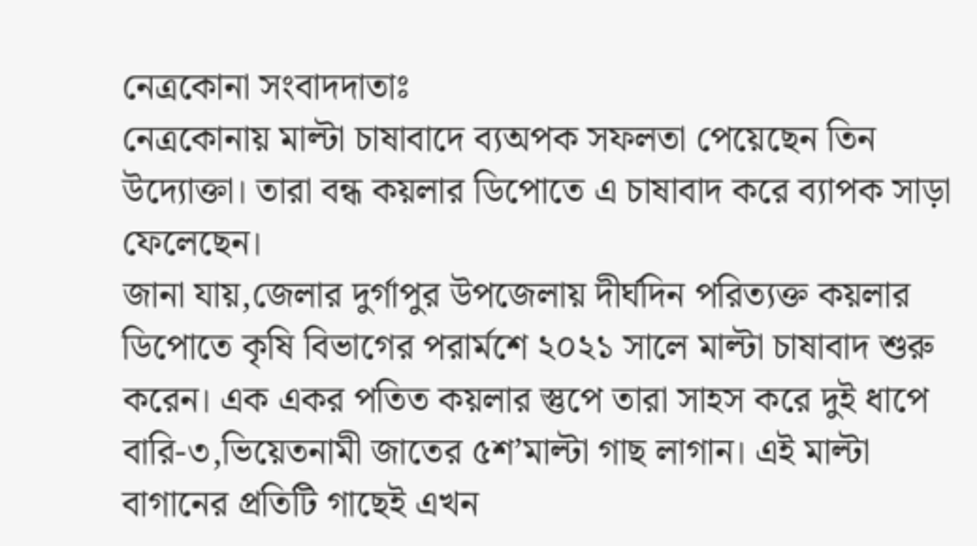নেত্রকোনা সংবাদদাতাঃ
নেত্রকোনায় মাল্টা চাষাবাদে ব্যঅপক সফলতা পেয়েছেন তিন উদ্যোক্তা। তারা বন্ধ কয়লার ডিপোতে এ চাষাবাদ করে ব্যাপক সাড়া ফেলেছেন।
জানা যায়,জেলার দুর্গাপুর উপজেলায় দীর্ঘদিন পরিত্যক্ত কয়লার ডিপোতে কৃষি বিভাগের পরার্মশে ২০২১ সালে মাল্টা চাষাবাদ শুরু করেন। এক একর পতিত কয়লার স্তুপে তারা সাহস করে দুই ধাপে বারি-৩,ভিয়েতনামী জাতের ৫শ’মাল্টা গাছ লাগান। এই মাল্টা বাগানের প্রতিটি গাছেই এখন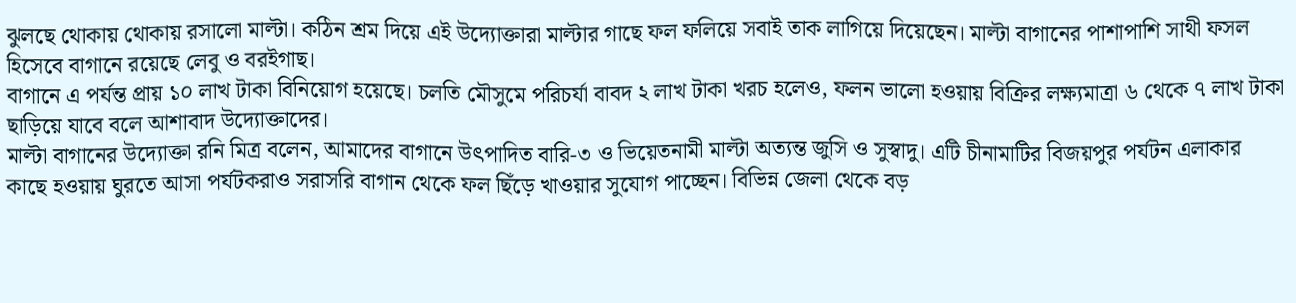ঝুলছে থোকায় থোকায় রসালো মাল্টা। কঠিন শ্রম দিয়ে এই উদ্যোক্তারা মাল্টার গাছে ফল ফলিয়ে সবাই তাক লাগিয়ে দিয়েছেন। মাল্টা বাগানের পাশাপাশি সাথী ফসল হিসেবে বাগানে রয়েছে লেবু ও বরইগাছ।
বাগানে এ পর্যন্ত প্রায় ১০ লাখ টাকা বিনিয়োগ হয়েছে। চলতি মৌসুমে পরিচর্যা বাবদ ২ লাখ টাকা খরচ হলেও, ফলন ভালো হওয়ায় বিক্রির লক্ষ্যমাত্রা ৬ থেকে ৭ লাখ টাকা ছাড়িয়ে যাবে বলে আশাবাদ উদ্যোক্তাদের।
মাল্টা বাগানের উদ্যোক্তা রনি মিত্র বলেন, আমাদের বাগানে উৎপাদিত বারি-৩ ও ভিয়েতনামী মাল্টা অত্যন্ত জুসি ও সুস্বাদু। এটি চীনামাটির বিজয়পুর পর্যটন এলাকার কাছে হওয়ায় ঘুরতে আসা পর্যটকরাও সরাসরি বাগান থেকে ফল ছিঁড়ে খাওয়ার সুযোগ পাচ্ছেন। বিভিন্ন জেলা থেকে বড়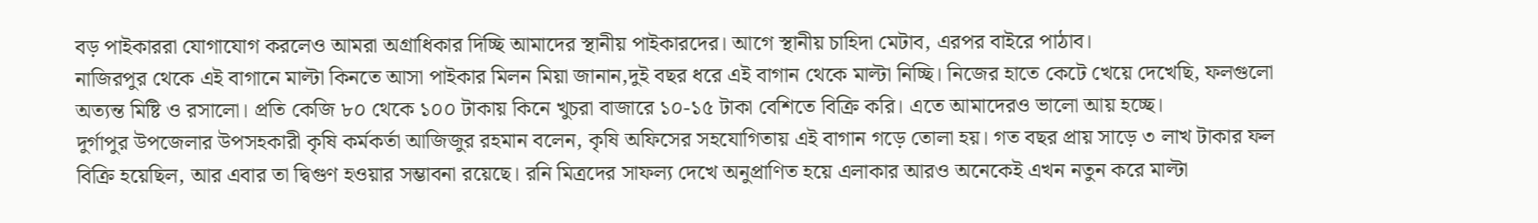বড় পাইকাররা যোগাযোগ করলেও আমরা অগ্রাধিকার দিচ্ছি আমাদের স্থানীয় পাইকারদের। আগে স্থানীয় চাহিদা মেটাব, এরপর বাইরে পাঠাব।
নাজিরপুর থেকে এই বাগানে মাল্টা কিনতে আসা পাইকার মিলন মিয়া জানান,দুই বছর ধরে এই বাগান থেকে মাল্টা নিচ্ছি। নিজের হাতে কেটে খেয়ে দেখেছি, ফলগুলো অত্যন্ত মিষ্টি ও রসালো। প্রতি কেজি ৮০ থেকে ১০০ টাকায় কিনে খুচরা বাজারে ১০-১৫ টাকা বেশিতে বিক্রি করি। এতে আমাদেরও ভালো আয় হচ্ছে।
দুর্গাপুর উপজেলার উপসহকারী কৃষি কর্মকর্তা আজিজুর রহমান বলেন, কৃষি অফিসের সহযোগিতায় এই বাগান গড়ে তোলা হয়। গত বছর প্রায় সাড়ে ৩ লাখ টাকার ফল বিক্রি হয়েছিল, আর এবার তা দ্বিগুণ হওয়ার সম্ভাবনা রয়েছে। রনি মিত্রদের সাফল্য দেখে অনুপ্রাণিত হয়ে এলাকার আরও অনেকেই এখন নতুন করে মাল্টা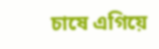চাষে এগিয়ে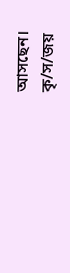আসছেন।
কৃ/স/জয়